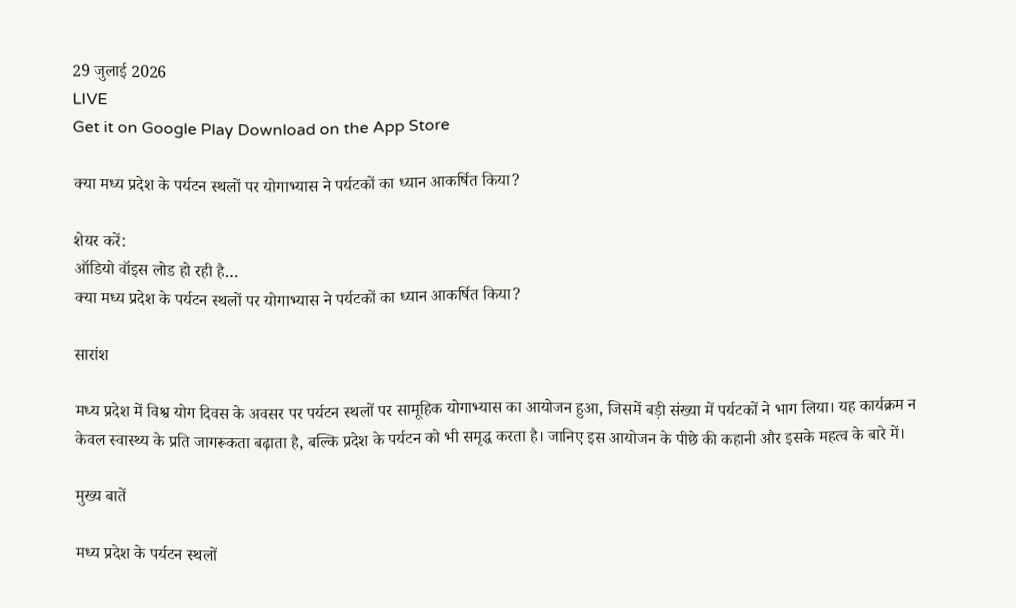29 जुलाई 2026
LIVE
Get it on Google Play Download on the App Store

क्या मध्य प्रदेश के पर्यटन स्थलों पर योगाभ्यास ने पर्यटकों का ध्यान आकर्षित किया?

शेयर करें:
ऑडियो वॉइस लोड हो रही है…
क्या मध्य प्रदेश के पर्यटन स्थलों पर योगाभ्यास ने पर्यटकों का ध्यान आकर्षित किया?

सारांश

मध्य प्रदेश में विश्व योग दिवस के अवसर पर पर्यटन स्थलों पर सामूहिक योगाभ्यास का आयोजन हुआ, जिसमें बड़ी संख्या में पर्यटकों ने भाग लिया। यह कार्यक्रम न केवल स्वास्थ्य के प्रति जागरूकता बढ़ाता है, बल्कि प्रदेश के पर्यटन को भी समृद्ध करता है। जानिए इस आयोजन के पीछे की कहानी और इसके महत्व के बारे में।

मुख्य बातें

मध्य प्रदेश के पर्यटन स्थलों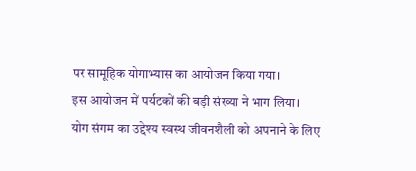पर सामूहिक योगाभ्यास का आयोजन किया गया।
इस आयोजन में पर्यटकों की बड़ी संख्या ने भाग लिया।
योग संगम का उद्देश्य स्वस्थ जीवनशैली को अपनाने के लिए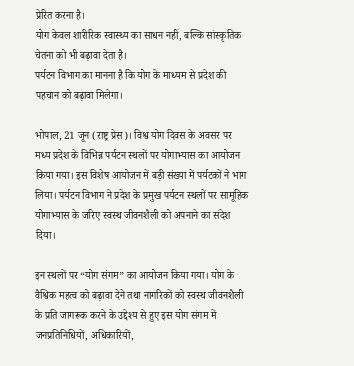प्रेरित करना है।
योग केवल शारीरिक स्वास्थ्य का साधन नहीं, बल्कि सांस्कृतिक चेतना को भी बढ़ावा देता है।
पर्यटन विभाग का मानना है कि योग के माध्यम से प्रदेश की पहचान को बढ़ावा मिलेगा।

भोपाल, 21 जून (राष्ट्र प्रेस)। विश्व योग दिवस के अवसर पर मध्य प्रदेश के विभिन्न पर्यटन स्थलों पर योगाभ्यास का आयोजन किया गया। इस विशेष आयोजन में बड़ी संख्या में पर्यटकों ने भाग लिया। पर्यटन विभाग ने प्रदेश के प्रमुख पर्यटन स्थलों पर सामूहिक योगाभ्यास के जरिए स्वस्थ जीवनशैली को अपनाने का संदेश दिया।

इन स्थलों पर “योग संगम” का आयोजन किया गया। योग के वैश्विक महत्व को बढ़ावा देने तथा नागरिकों को स्वस्थ जीवनशैली के प्रति जागरूक करने के उद्देश्य से हुए इस योग संगम में जनप्रतिनिधियों, अधिकारियों,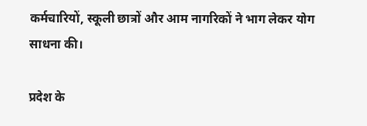कर्मचारियों, स्कूली छात्रों और आम नागरिकों ने भाग लेकर योग साधना की।

प्रदेश के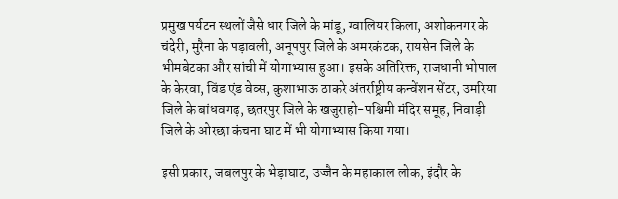प्रमुख पर्यटन स्थलों जैसे धार जिले के मांडू, ग्वालियर किला, अशोकनगर के चंदेरी, मुरैना के पड़ावली, अनूपपुर जिले के अमरकंटक, रायसेन जिले के भीमबेटका और सांची में योगाभ्यास हुआ। इसके अतिरिक्त, राजधानी भोपाल के केरवा, विंड एंड वेव्स, कुशाभाऊ ठाकरे अंतर्राष्ट्रीय कन्वेंशन सेंटर, उमरिया जिले के बांधवगढ़, छतरपुर जिले के खजुराहो-पश्चिमी मंदिर समूह, निवाड़ी जिले के ओरछा कंचना घाट में भी योगाभ्यास किया गया।

इसी प्रकार, जबलपुर के भेड़ाघाट, उज्जैन के महाकाल लोक, इंदौर के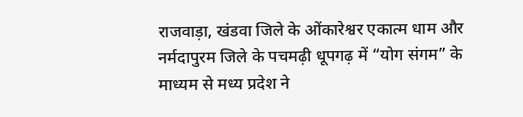राजवाड़ा, खंडवा जिले के ओंकारेश्वर एकात्म धाम और नर्मदापुरम जिले के पचमढ़ी धूपगढ़ में “योग संगम” के माध्यम से मध्य प्रदेश ने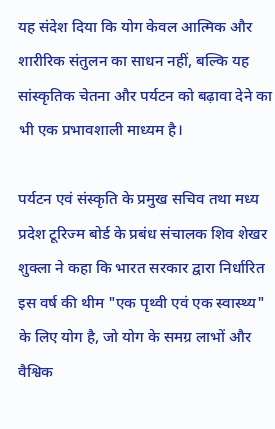यह संदेश दिया कि योग केवल आत्मिक और शारीरिक संतुलन का साधन नहीं, बल्कि यह सांस्कृतिक चेतना और पर्यटन को बढ़ावा देने का भी एक प्रभावशाली माध्यम है।

पर्यटन एवं संस्कृति के प्रमुख सचिव तथा मध्य प्रदेश टूरिज्म बोर्ड के प्रबंध संचालक शिव शेखर शुक्ला ने कहा कि भारत सरकार द्वारा निर्धारित इस वर्ष की थीम "एक पृथ्वी एवं एक स्वास्थ्य" के लिए योग है, जो योग के समग्र लाभों और वैश्विक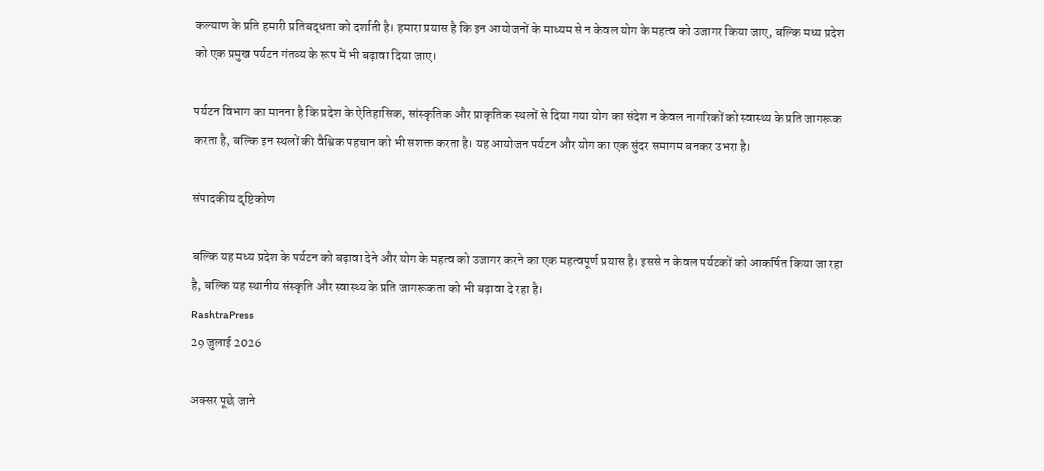कल्याण के प्रति हमारी प्रतिबद्धता को दर्शाती है। हमारा प्रयास है कि इन आयोजनों के माध्यम से न केवल योग के महत्व को उजागर किया जाए, बल्कि मध्य प्रदेश को एक प्रमुख पर्यटन गंतव्य के रूप में भी बढ़ावा दिया जाए।

पर्यटन विभाग का मानना है कि प्रदेश के ऐतिहासिक, सांस्कृतिक और प्राकृतिक स्थलों से दिया गया योग का संदेश न केवल नागरिकों को स्वास्थ्य के प्रति जागरूक करता है, बल्कि इन स्थलों की वैश्विक पहचान को भी सशक्त करता है। यह आयोजन पर्यटन और योग का एक सुंदर समागम बनकर उभरा है।

संपादकीय दृष्टिकोण

बल्कि यह मध्य प्रदेश के पर्यटन को बढ़ावा देने और योग के महत्व को उजागर करने का एक महत्वपूर्ण प्रयास है। इससे न केवल पर्यटकों को आकर्षित किया जा रहा है, बल्कि यह स्थानीय संस्कृति और स्वास्थ्य के प्रति जागरूकता को भी बढ़ावा दे रहा है।
RashtraPress
29 जुलाई 2026

अक्सर पूछे जाने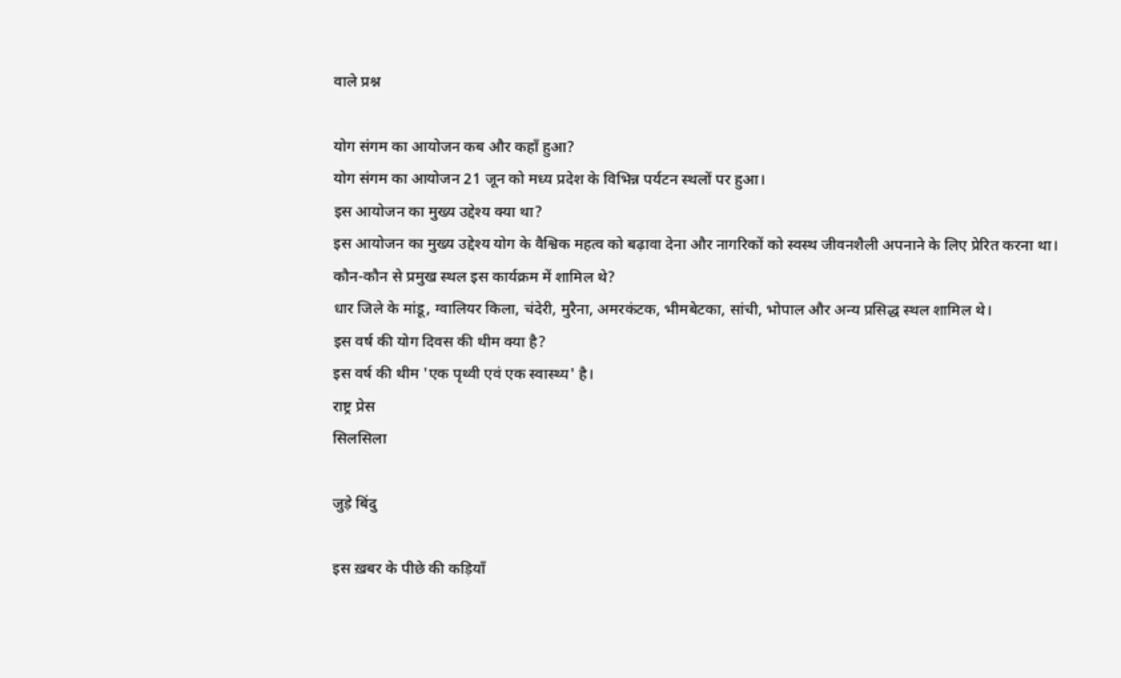वाले प्रश्न

योग संगम का आयोजन कब और कहाँ हुआ?
योग संगम का आयोजन 21 जून को मध्य प्रदेश के विभिन्न पर्यटन स्थलों पर हुआ।
इस आयोजन का मुख्य उद्देश्य क्या था?
इस आयोजन का मुख्य उद्देश्य योग के वैश्विक महत्व को बढ़ावा देना और नागरिकों को स्वस्थ जीवनशैली अपनाने के लिए प्रेरित करना था।
कौन-कौन से प्रमुख स्थल इस कार्यक्रम में शामिल थे?
धार जिले के मांडू, ग्वालियर किला, चंदेरी, मुरैना, अमरकंटक, भीमबेटका, सांची, भोपाल और अन्य प्रसिद्ध स्थल शामिल थे।
इस वर्ष की योग दिवस की थीम क्या है?
इस वर्ष की थीम 'एक पृथ्वी एवं एक स्वास्थ्य' है।
राष्ट्र प्रेस
सिलसिला

जुड़े बिंदु

इस ख़बर के पीछे की कड़ियाँ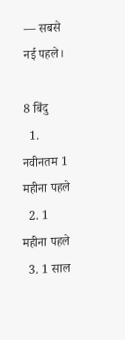— सबसे नई पहले।

8 बिंदु
  1. नवीनतम 1 महीना पहले
  2. 1 महीना पहले
  3. 1 साल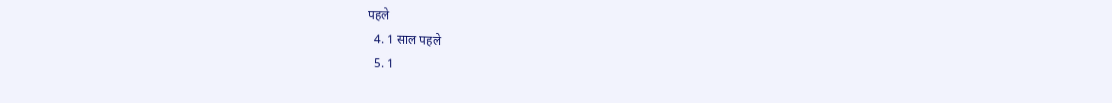पहले
  4. 1 साल पहले
  5. 1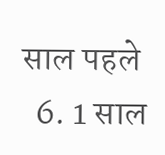साल पहले
  6. 1 साल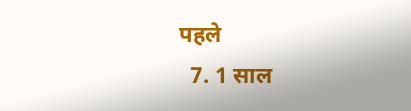पहले
  7. 1 साल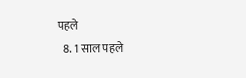पहले
  8. 1 साल पहले